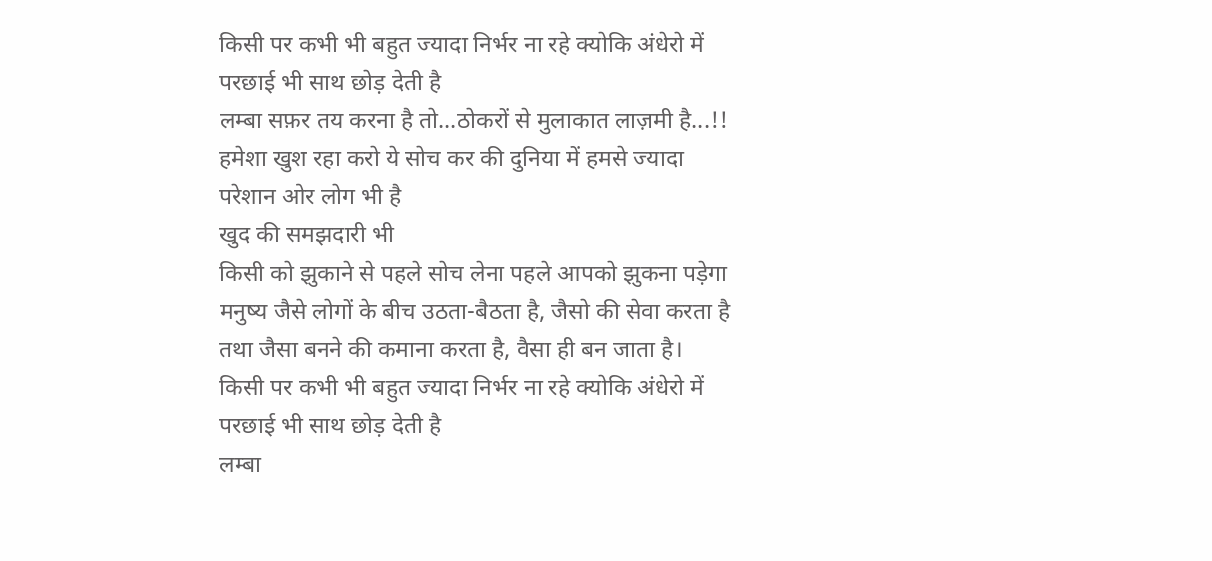किसी पर कभी भी बहुत ज्यादा निर्भर ना रहे क्योकि अंधेरो में परछाई भी साथ छोड़ देती है
लम्बा सफ़र तय करना है तो...ठोकरों से मुलाकात लाज़मी है...!!
हमेशा खुश रहा करो ये सोच कर की दुनिया में हमसे ज्यादा परेशान ओर लोग भी है
खुद की समझदारी भी
किसी को झुकाने से पहले सोच लेना पहले आपको झुकना पड़ेगा
मनुष्य जैसे लोगों के बीच उठता-बैठता है, जैसो की सेवा करता है तथा जैसा बनने की कमाना करता है, वैसा ही बन जाता है।
किसी पर कभी भी बहुत ज्यादा निर्भर ना रहे क्योकि अंधेरो में परछाई भी साथ छोड़ देती है
लम्बा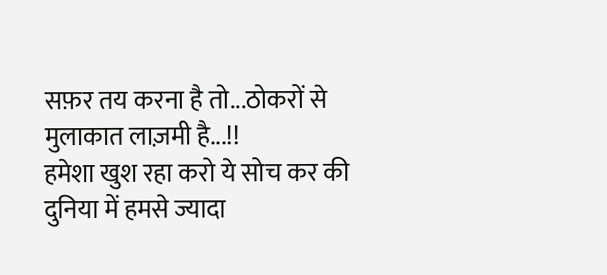सफ़र तय करना है तो...ठोकरों से मुलाकात लाज़मी है...!!
हमेशा खुश रहा करो ये सोच कर की दुनिया में हमसे ज्यादा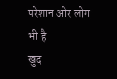परेशान ओर लोग भी है
खुद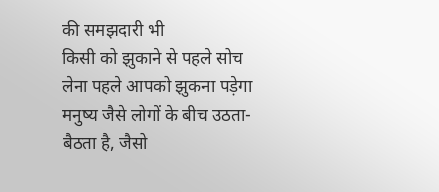की समझदारी भी
किसी को झुकाने से पहले सोच लेना पहले आपको झुकना पड़ेगा
मनुष्य जैसे लोगों के बीच उठता-बैठता है, जैसो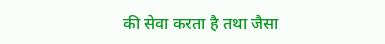की सेवा करता है तथा जैसा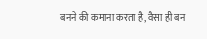बनने की कमाना करता है, वैसा ही बन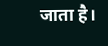जाता है।